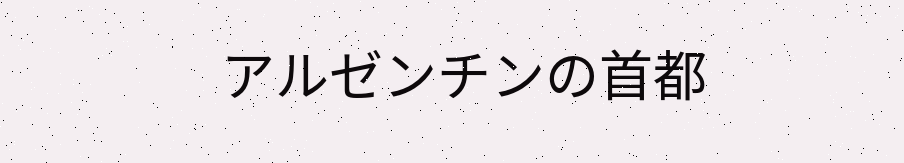アルゼンチンの首都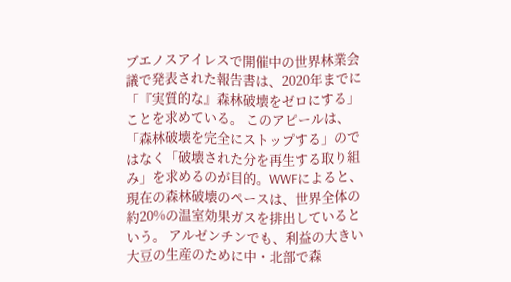ブエノスアイレスで開催中の世界林業会議で発表された報告書は、2020年までに「『実質的な』森林破壊をゼロにする」ことを求めている。 このアピールは、「森林破壊を完全にストップする」のではなく「破壊された分を再生する取り組み」を求めるのが目的。WWFによると、現在の森林破壊のペースは、世界全体の約20%の温室効果ガスを排出しているという。 アルゼンチンでも、利益の大きい大豆の生産のために中・北部で森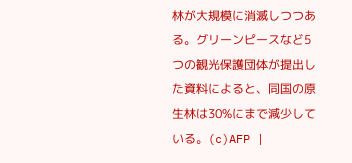林が大規模に消滅しつつある。グリーンピースなど5つの観光保護団体が提出した資料によると、同国の原生林は30%にまで減少している。(c)AFP |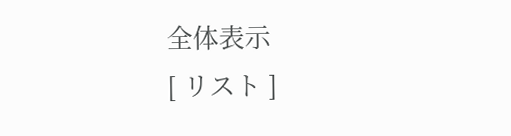全体表示
[ リスト ]